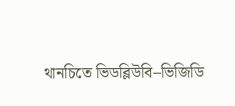থানচিতে ভিডব্লিউবি–ভিজিডি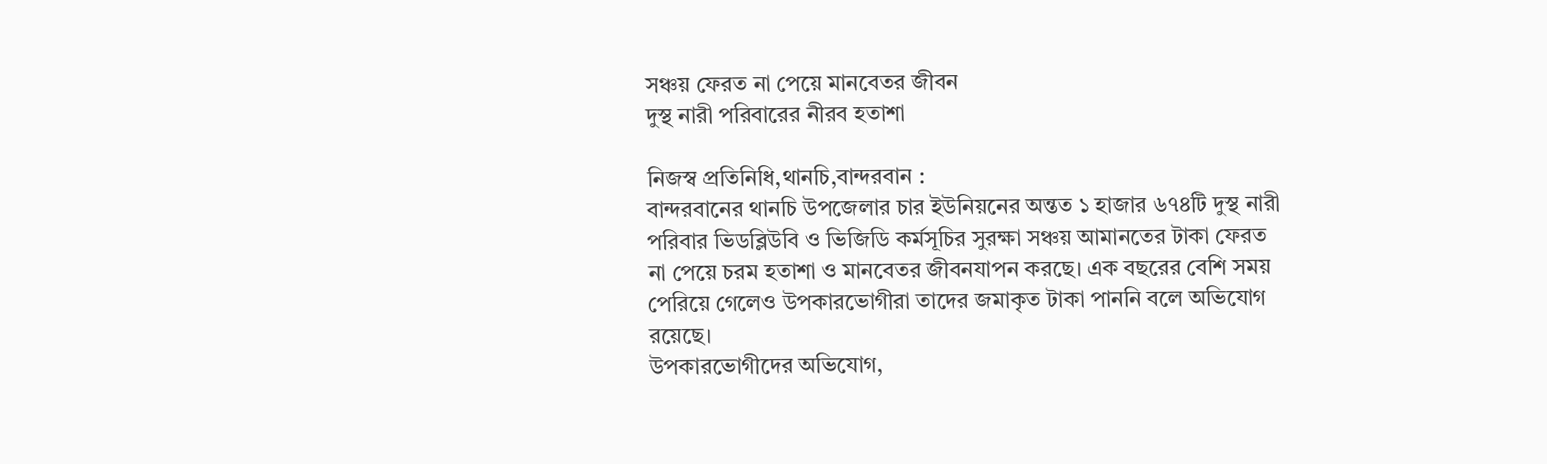সঞ্চয় ফেরত না পেয়ে মানবেতর জীবন
দুস্থ নারী পরিবারের নীরব হতাশা

নিজস্ব প্রতিনিধি,থানচি,বান্দরবান :
বান্দরবানের থানচি উপজেলার চার ইউনিয়নের অন্তত ১ হাজার ৬৭৪টি দুস্থ নারী পরিবার ভিডব্লিউবি ও ভিজিডি কর্মসূচির সুরক্ষা সঞ্চয় আমানতের টাকা ফেরত না পেয়ে চরম হতাশা ও মানবেতর জীবনযাপন করছে। এক বছরের বেশি সময় পেরিয়ে গেলেও উপকারভোগীরা তাদের জমাকৃত টাকা পাননি বলে অভিযোগ রয়েছে।
উপকারভোগীদের অভিযোগ,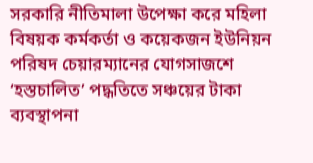সরকারি নীতিমালা উপেক্ষা করে মহিলা বিষয়ক কর্মকর্তা ও কয়েকজন ইউনিয়ন পরিষদ চেয়ারম্যানের যোগসাজশে ‘হস্তচালিত’ পদ্ধতিতে সঞ্চয়ের টাকা ব্যবস্থাপনা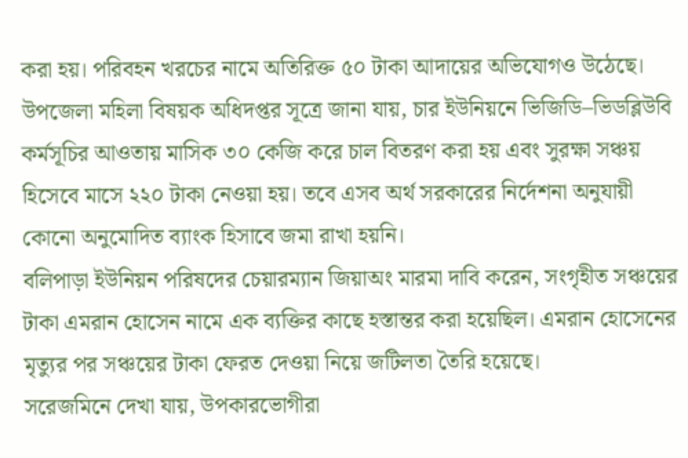করা হয়। পরিবহন খরচের নামে অতিরিক্ত ৫০ টাকা আদায়ের অভিযোগও উঠেছে।
উপজেলা মহিলা বিষয়ক অধিদপ্তর সূত্রে জানা যায়, চার ইউনিয়নে ভিজিডি–ভিডব্লিউবি কর্মসূচির আওতায় মাসিক ৩০ কেজি করে চাল বিতরণ করা হয় এবং সুরক্ষা সঞ্চয় হিসেবে মাসে ২২০ টাকা নেওয়া হয়। তবে এসব অর্থ সরকারের নির্দেশনা অনুযায়ী কোনো অনুমোদিত ব্যাংক হিসাবে জমা রাখা হয়নি।
বলিপাড়া ইউনিয়ন পরিষদের চেয়ারম্যান জিয়াঅং মারমা দাবি করেন, সংগৃহীত সঞ্চয়ের টাকা এমরান হোসেন নামে এক ব্যক্তির কাছে হস্তান্তর করা হয়েছিল। এমরান হোসেনের মৃত্যুর পর সঞ্চয়ের টাকা ফেরত দেওয়া নিয়ে জটিলতা তৈরি হয়েছে।
সরেজমিনে দেখা যায়, উপকারভোগীরা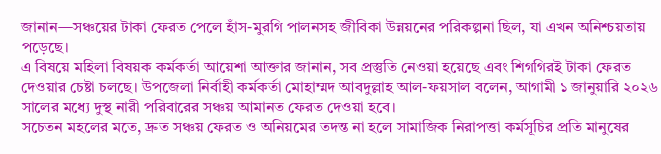জানান—সঞ্চয়ের টাকা ফেরত পেলে হাঁস-মুরগি পালনসহ জীবিকা উন্নয়নের পরিকল্পনা ছিল, যা এখন অনিশ্চয়তায় পড়েছে।
এ বিষয়ে মহিলা বিষয়ক কর্মকর্তা আয়েশা আক্তার জানান, সব প্রস্তুতি নেওয়া হয়েছে এবং শিগগিরই টাকা ফেরত দেওয়ার চেষ্টা চলছে। উপজেলা নির্বাহী কর্মকর্তা মোহাম্মদ আবদুল্লাহ আল-ফয়সাল বলেন, আগামী ১ জানুয়ারি ২০২৬ সালের মধ্যে দুস্থ নারী পরিবারের সঞ্চয় আমানত ফেরত দেওয়া হবে।
সচেতন মহলের মতে, দ্রুত সঞ্চয় ফেরত ও অনিয়মের তদন্ত না হলে সামাজিক নিরাপত্তা কর্মসূচির প্রতি মানুষের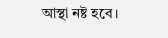আস্থা নষ্ট হবে।